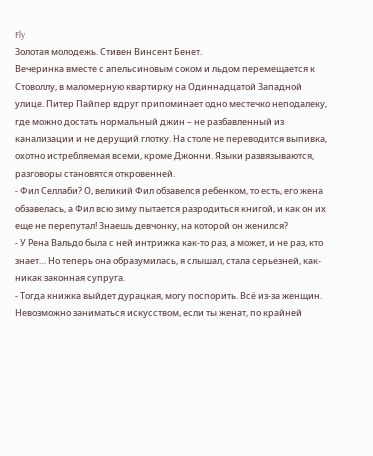Fly
Золотая молодежь. Стивен Винсент Бенет.
Вечеринка вместе с апельсиновым соком и льдом перемещается к Стоволлу, в маломерную квартирку на Одиннадцатой Западной улице. Питер Пайпер вдруг припоминает одно местечко неподалеку, где можно достать нормальный джин – не разбавленный из канализации и не дерущий глотку. На столе не переводится выпивка, охотно истребляемая всеми, кроме Джонни. Языки развязываются, разговоры становятся откровенней.
- Фил Селлаби? О, великий Фил обзавелся ребенком, то есть, его жена обзавелась, а Фил всю зиму пытается разродиться книгой, и как он их еще не перепутал! Знаешь девчонку, на которой он женился?
- У Рена Вальдо была с ней интрижка как-то раз, а может, и не раз, кто знает… Но теперь она образумилась, я слышал, стала серьезней, как-никак законная супруга.
- Тогда книжка выйдет дурацкая, могу поспорить. Всё из-за женщин. Невозможно заниматься искусством, если ты женат, по крайней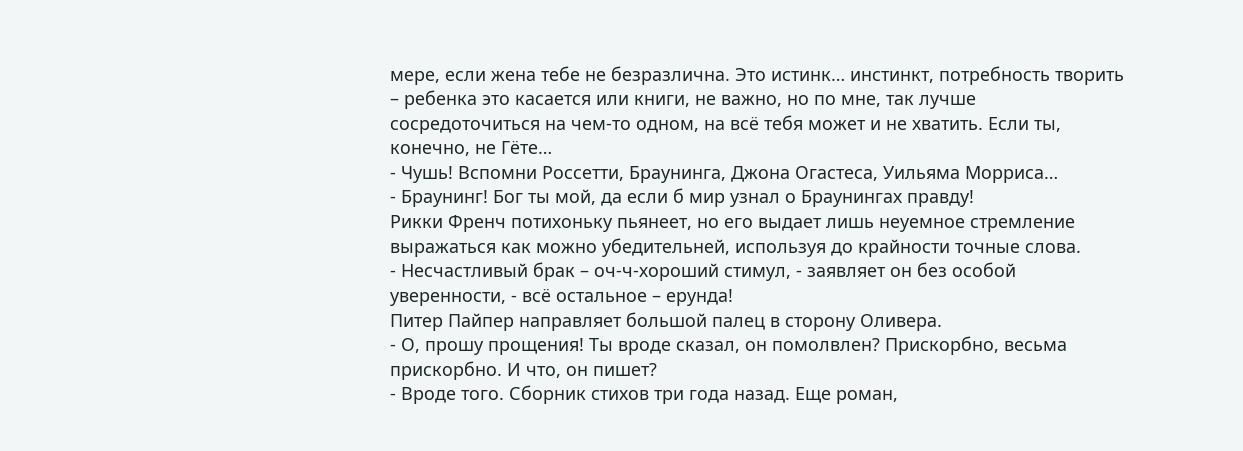мере, если жена тебе не безразлична. Это истинк… инстинкт, потребность творить – ребенка это касается или книги, не важно, но по мне, так лучше сосредоточиться на чем-то одном, на всё тебя может и не хватить. Если ты, конечно, не Гёте…
- Чушь! Вспомни Россетти, Браунинга, Джона Огастеса, Уильяма Морриса…
- Браунинг! Бог ты мой, да если б мир узнал о Браунингах правду!
Рикки Френч потихоньку пьянеет, но его выдает лишь неуемное стремление выражаться как можно убедительней, используя до крайности точные слова.
- Несчастливый брак – оч-ч-хороший стимул, - заявляет он без особой уверенности, - всё остальное – ерунда!
Питер Пайпер направляет большой палец в сторону Оливера.
- О, прошу прощения! Ты вроде сказал, он помолвлен? Прискорбно, весьма прискорбно. И что, он пишет?
- Вроде того. Сборник стихов три года назад. Еще роман,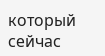который сейчас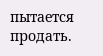пытается продать.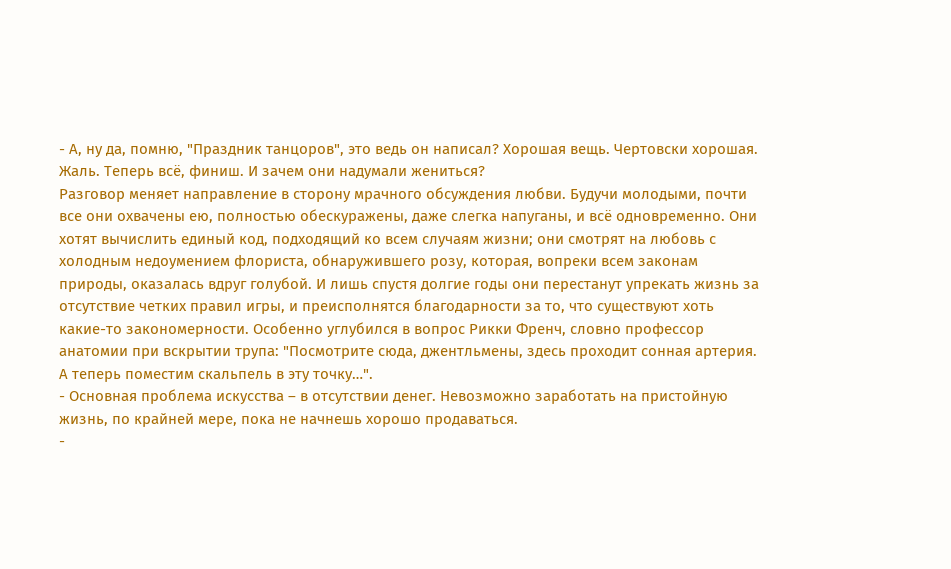- А, ну да, помню, "Праздник танцоров", это ведь он написал? Хорошая вещь. Чертовски хорошая. Жаль. Теперь всё, финиш. И зачем они надумали жениться?
Разговор меняет направление в сторону мрачного обсуждения любви. Будучи молодыми, почти все они охвачены ею, полностью обескуражены, даже слегка напуганы, и всё одновременно. Они хотят вычислить единый код, подходящий ко всем случаям жизни; они смотрят на любовь с холодным недоумением флориста, обнаружившего розу, которая, вопреки всем законам природы, оказалась вдруг голубой. И лишь спустя долгие годы они перестанут упрекать жизнь за отсутствие четких правил игры, и преисполнятся благодарности за то, что существуют хоть какие-то закономерности. Особенно углубился в вопрос Рикки Френч, словно профессор анатомии при вскрытии трупа: "Посмотрите сюда, джентльмены, здесь проходит сонная артерия. А теперь поместим скальпель в эту точку…".
- Основная проблема искусства – в отсутствии денег. Невозможно заработать на пристойную жизнь, по крайней мере, пока не начнешь хорошо продаваться.
-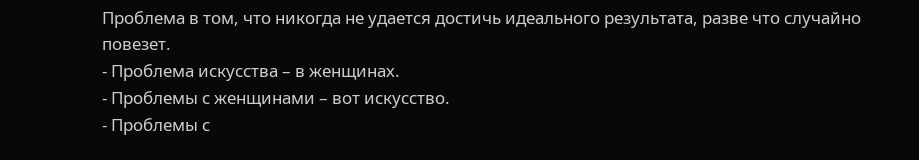Проблема в том, что никогда не удается достичь идеального результата, разве что случайно повезет.
- Проблема искусства – в женщинах.
- Проблемы с женщинами – вот искусство.
- Проблемы с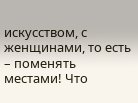искусством, с женщинами, то есть – поменять местами! Что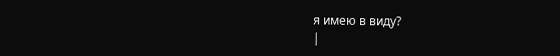я имею в виду?
|